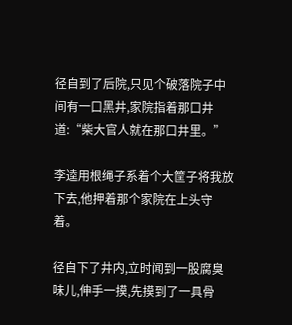径自到了后院,只见个破落院子中间有一口黑井,家院指着那口井道:“柴大官人就在那口井里。”

李逵用根绳子系着个大筐子将我放下去,他押着那个家院在上头守着。

径自下了井内,立时闻到一股腐臭味儿,伸手一摸,先摸到了一具骨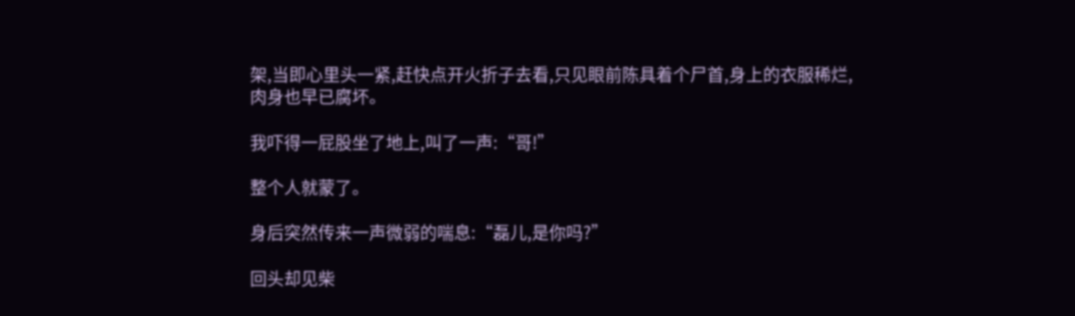架,当即心里头一紧,赶快点开火折子去看,只见眼前陈具着个尸首,身上的衣服稀烂,肉身也早已腐坏。

我吓得一屁股坐了地上,叫了一声:“哥!”

整个人就蒙了。

身后突然传来一声微弱的喘息:“磊儿,是你吗?”

回头却见柴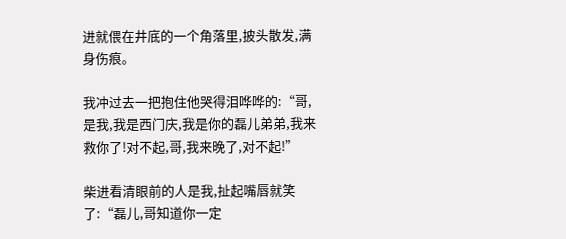进就偎在井底的一个角落里,披头散发,满身伤痕。

我冲过去一把抱住他哭得泪哗哗的:“哥,是我,我是西门庆,我是你的磊儿弟弟,我来救你了!对不起,哥,我来晚了,对不起!”

柴进看清眼前的人是我,扯起嘴唇就笑了:“磊儿,哥知道你一定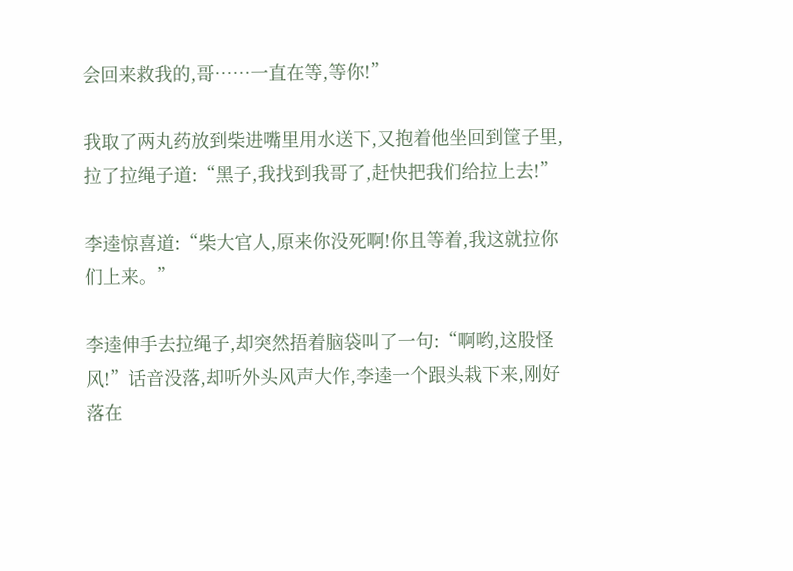会回来救我的,哥……一直在等,等你!”

我取了两丸药放到柴进嘴里用水送下,又抱着他坐回到筐子里,拉了拉绳子道:“黑子,我找到我哥了,赶快把我们给拉上去!”

李逵惊喜道:“柴大官人,原来你没死啊!你且等着,我这就拉你们上来。”

李逵伸手去拉绳子,却突然捂着脑袋叫了一句:“啊哟,这股怪风!”话音没落,却听外头风声大作,李逵一个跟头栽下来,刚好落在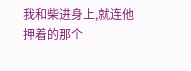我和柴进身上,就连他押着的那个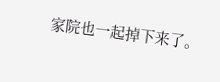家院也一起掉下来了。